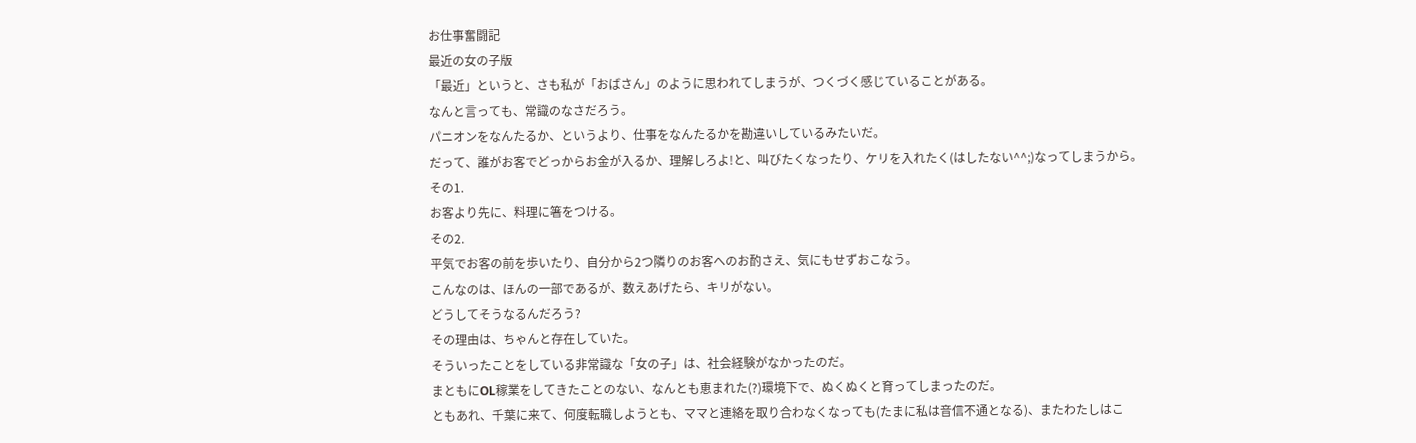お仕事奮闘記
最近の女の子版
「最近」というと、さも私が「おばさん」のように思われてしまうが、つくづく感じていることがある。
なんと言っても、常識のなさだろう。
パニオンをなんたるか、というより、仕事をなんたるかを勘違いしているみたいだ。
だって、誰がお客でどっからお金が入るか、理解しろよ!と、叫びたくなったり、ケリを入れたく(はしたない^^;)なってしまうから。
その1.
お客より先に、料理に箸をつける。
その2.
平気でお客の前を歩いたり、自分から2つ隣りのお客へのお酌さえ、気にもせずおこなう。
こんなのは、ほんの一部であるが、数えあげたら、キリがない。
どうしてそうなるんだろう?
その理由は、ちゃんと存在していた。
そういったことをしている非常識な「女の子」は、社会経験がなかったのだ。
まともにOL稼業をしてきたことのない、なんとも恵まれた(?)環境下で、ぬくぬくと育ってしまったのだ。
ともあれ、千葉に来て、何度転職しようとも、ママと連絡を取り合わなくなっても(たまに私は音信不通となる)、またわたしはこ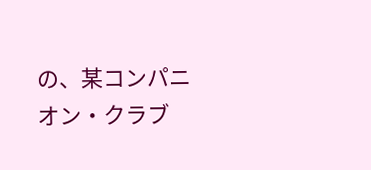の、某コンパニオン・クラブ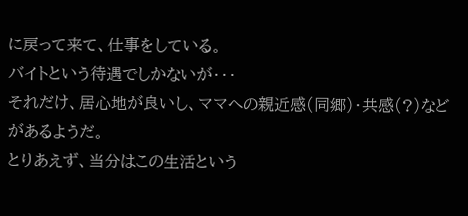に戻って来て、仕事をしている。
バイトという待遇でしかないが・・・
それだけ、居心地が良いし、ママへの親近感(同郷)・共感(?)などがあるようだ。
とりあえず、当分はこの生活という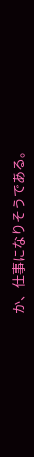か、仕事になりそうである。